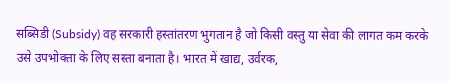सब्सिडी (Subsidy) वह सरकारी हस्तांतरण भुगतान है जो किसी वस्तु या सेवा की लागत कम करके उसे उपभोक्ता के लिए सस्ता बनाता है। भारत में खाद्य, उर्वरक,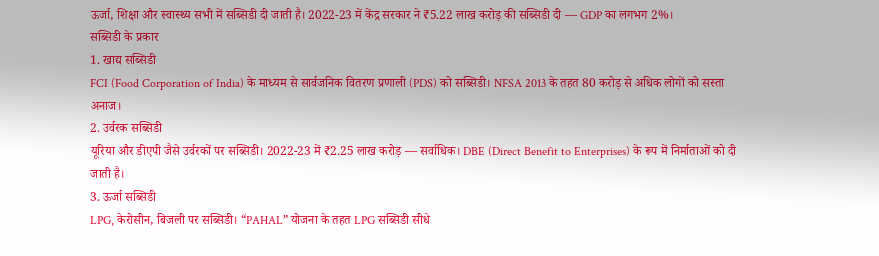ऊर्जा, शिक्षा और स्वास्थ्य सभी में सब्सिडी दी जाती है। 2022-23 में केंद्र सरकार ने ₹5.22 लाख करोड़ की सब्सिडी दी — GDP का लगभग 2%।
सब्सिडी के प्रकार
1. खाद्य सब्सिडी
FCI (Food Corporation of India) के माध्यम से सार्वजनिक वितरण प्रणाली (PDS) को सब्सिडी। NFSA 2013 के तहत 80 करोड़ से अधिक लोगों को सस्ता अनाज।
2. उर्वरक सब्सिडी
यूरिया और डीएपी जैसे उर्वरकों पर सब्सिडी। 2022-23 में ₹2.25 लाख करोड़ — सर्वाधिक। DBE (Direct Benefit to Enterprises) के रूप में निर्माताओं को दी जाती है।
3. ऊर्जा सब्सिडी
LPG, केरोसीन, बिजली पर सब्सिडी। “PAHAL” योजना के तहत LPG सब्सिडी सीधे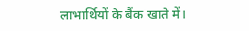लाभार्थियों के बैंक खाते में।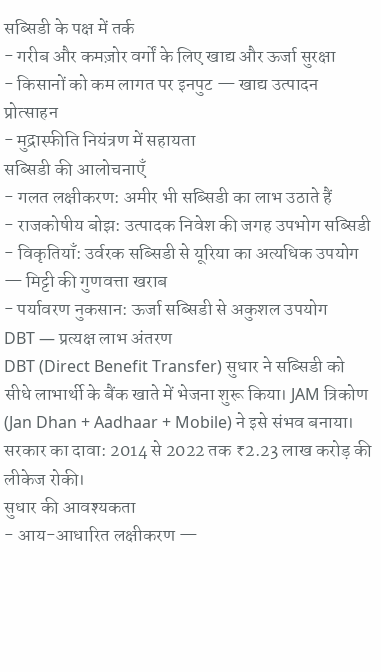सब्सिडी के पक्ष में तर्क
- गरीब और कमज़ोर वर्गों के लिए खाद्य और ऊर्जा सुरक्षा
- किसानों को कम लागत पर इनपुट — खाद्य उत्पादन प्रोत्साहन
- मुद्रास्फीति नियंत्रण में सहायता
सब्सिडी की आलोचनाएँ
- गलत लक्षीकरण: अमीर भी सब्सिडी का लाभ उठाते हैं
- राजकोषीय बोझ: उत्पादक निवेश की जगह उपभोग सब्सिडी
- विकृतियाँ: उर्वरक सब्सिडी से यूरिया का अत्यधिक उपयोग — मिट्टी की गुणवत्ता खराब
- पर्यावरण नुकसान: ऊर्जा सब्सिडी से अकुशल उपयोग
DBT — प्रत्यक्ष लाभ अंतरण
DBT (Direct Benefit Transfer) सुधार ने सब्सिडी को सीधे लाभार्थी के बैंक खाते में भेजना शुरू किया। JAM त्रिकोण (Jan Dhan + Aadhaar + Mobile) ने इसे संभव बनाया। सरकार का दावा: 2014 से 2022 तक ₹2.23 लाख करोड़ की लीकेज रोकी।
सुधार की आवश्यकता
- आय-आधारित लक्षीकरण —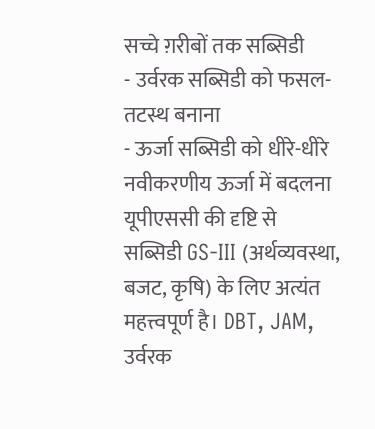सच्चे ग़रीबों तक सब्सिडी
- उर्वरक सब्सिडी को फसल-तटस्थ बनाना
- ऊर्जा सब्सिडी को धीरे-धीरे नवीकरणीय ऊर्जा में बदलना
यूपीएससी की दृष्टि से
सब्सिडी GS-III (अर्थव्यवस्था, बजट, कृषि) के लिए अत्यंत महत्त्वपूर्ण है। DBT, JAM, उर्वरक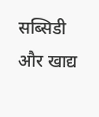सब्सिडी और खाद्य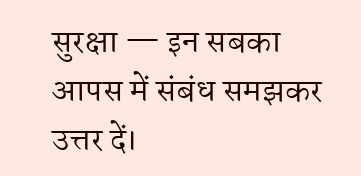सुरक्षा — इन सबका आपस में संबंध समझकर उत्तर दें।